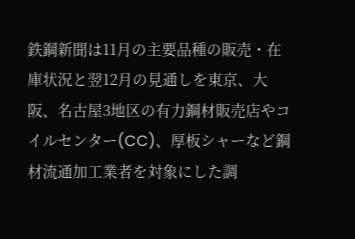鉄鋼新聞は11月の主要品種の販売・在庫状況と翌12月の見通しを東京、大阪、名古屋3地区の有力鋼材販売店やコイルセンター(CC)、厚板シャーなど鋼材流通加工業者を対象にした調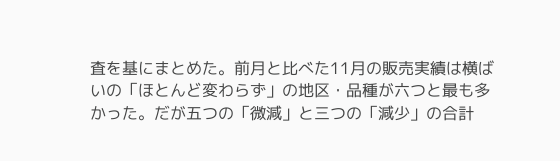査を基にまとめた。前月と比べた11月の販売実績は横ばいの「ほとんど変わらず」の地区・品種が六つと最も多かった。だが五つの「微減」と三つの「減少」の合計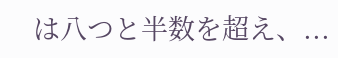は八つと半数を超え、...